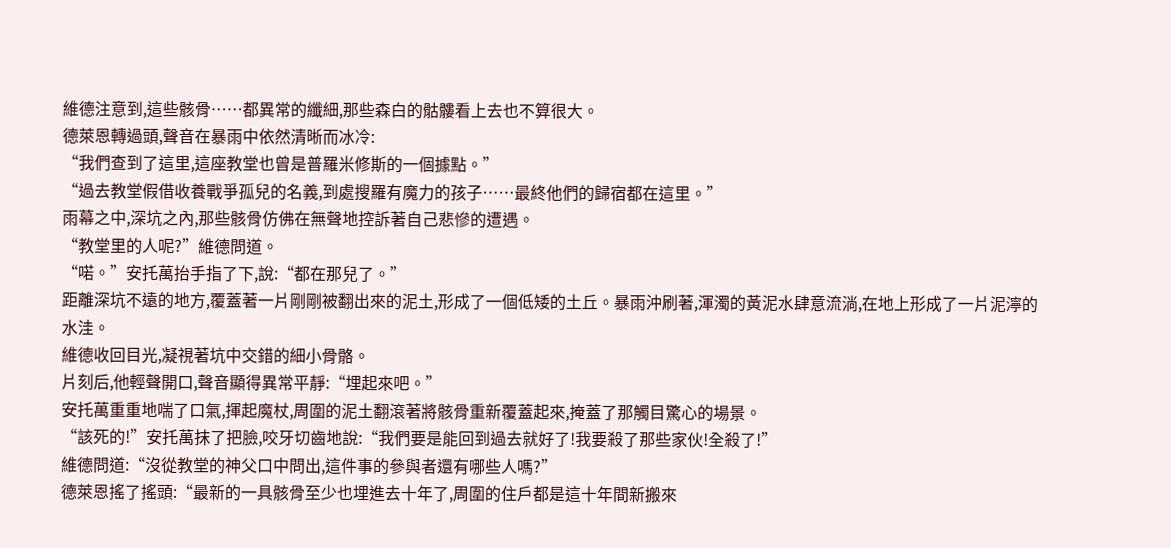維德注意到,這些骸骨……都異常的纖細,那些森白的骷髏看上去也不算很大。
德萊恩轉過頭,聲音在暴雨中依然清晰而冰冷:
“我們查到了這里,這座教堂也曾是普羅米修斯的一個據點。”
“過去教堂假借收養戰爭孤兒的名義,到處搜羅有魔力的孩子……最終他們的歸宿都在這里。”
雨幕之中,深坑之內,那些骸骨仿佛在無聲地控訴著自己悲慘的遭遇。
“教堂里的人呢?”維德問道。
“喏。”安托萬抬手指了下,說:“都在那兒了。”
距離深坑不遠的地方,覆蓋著一片剛剛被翻出來的泥土,形成了一個低矮的土丘。暴雨沖刷著,渾濁的黃泥水肆意流淌,在地上形成了一片泥濘的水洼。
維德收回目光,凝視著坑中交錯的細小骨骼。
片刻后,他輕聲開口,聲音顯得異常平靜:“埋起來吧。”
安托萬重重地喘了口氣,揮起魔杖,周圍的泥土翻滾著將骸骨重新覆蓋起來,掩蓋了那觸目驚心的場景。
“該死的!”安托萬抹了把臉,咬牙切齒地說:“我們要是能回到過去就好了!我要殺了那些家伙!全殺了!”
維德問道:“沒從教堂的神父口中問出,這件事的參與者還有哪些人嗎?”
德萊恩搖了搖頭:“最新的一具骸骨至少也埋進去十年了,周圍的住戶都是這十年間新搬來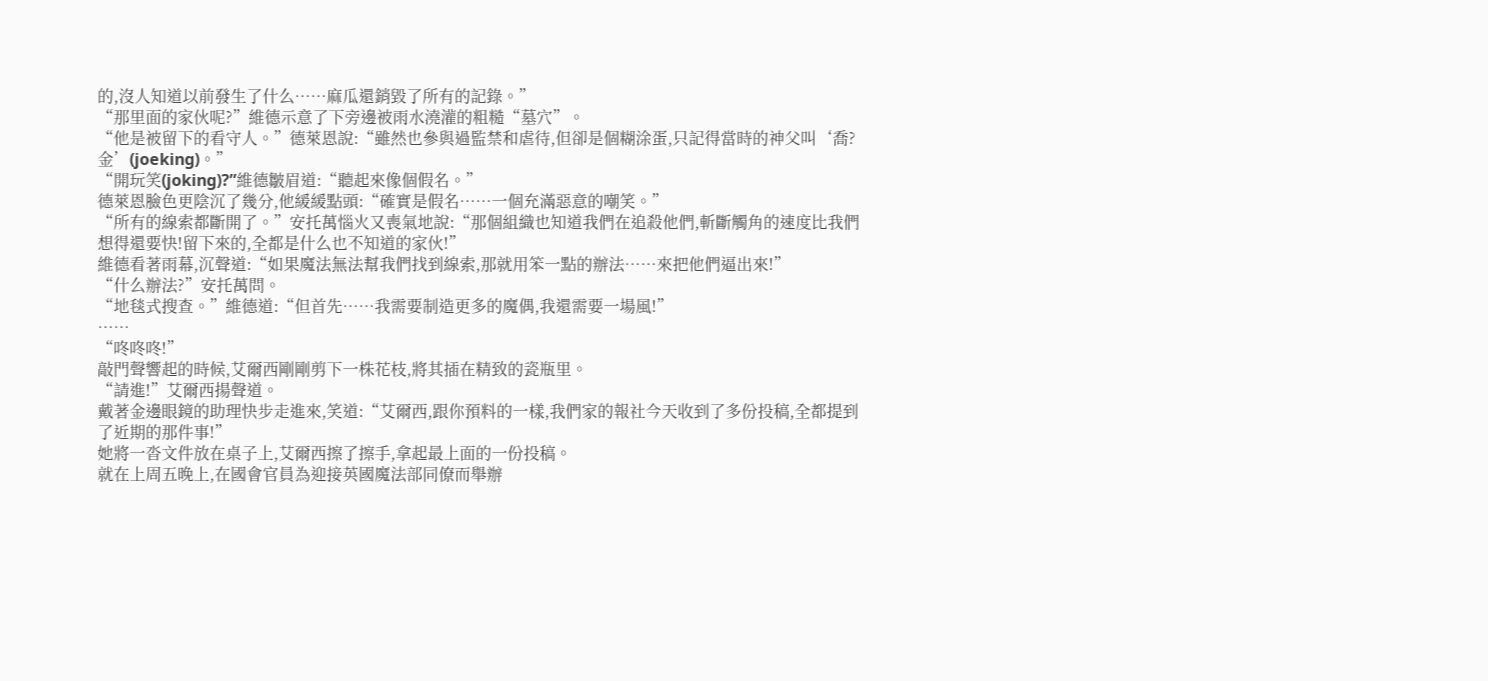的,沒人知道以前發生了什么……麻瓜還銷毀了所有的記錄。”
“那里面的家伙呢?”維德示意了下旁邊被雨水澆灌的粗糙“墓穴”。
“他是被留下的看守人。”德萊恩說:“雖然也參與過監禁和虐待,但卻是個糊涂蛋,只記得當時的神父叫‘喬?金’(joeking)。”
“開玩笑(joking)?”維德皺眉道:“聽起來像個假名。”
德萊恩臉色更陰沉了幾分,他緩緩點頭:“確實是假名……一個充滿惡意的嘲笑。”
“所有的線索都斷開了。”安托萬惱火又喪氣地說:“那個組織也知道我們在追殺他們,斬斷觸角的速度比我們想得還要快!留下來的,全都是什么也不知道的家伙!”
維德看著雨幕,沉聲道:“如果魔法無法幫我們找到線索,那就用笨一點的辦法……來把他們逼出來!”
“什么辦法?”安托萬問。
“地毯式搜查。”維德道:“但首先……我需要制造更多的魔偶,我還需要一場風!”
……
“咚咚咚!”
敲門聲響起的時候,艾爾西剛剛剪下一株花枝,將其插在精致的瓷瓶里。
“請進!”艾爾西揚聲道。
戴著金邊眼鏡的助理快步走進來,笑道:“艾爾西,跟你預料的一樣,我們家的報社今天收到了多份投稿,全都提到了近期的那件事!”
她將一沓文件放在桌子上,艾爾西擦了擦手,拿起最上面的一份投稿。
就在上周五晚上,在國會官員為迎接英國魔法部同僚而舉辦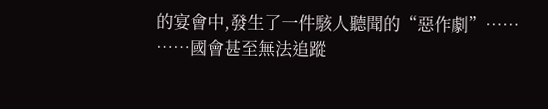的宴會中,發生了一件駭人聽聞的“惡作劇”……
……國會甚至無法追蹤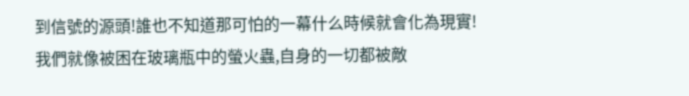到信號的源頭!誰也不知道那可怕的一幕什么時候就會化為現實!
我們就像被困在玻璃瓶中的螢火蟲,自身的一切都被敵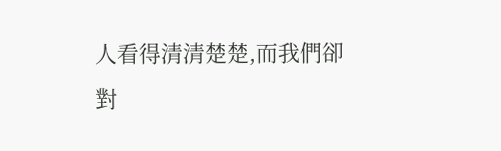人看得清清楚楚,而我們卻對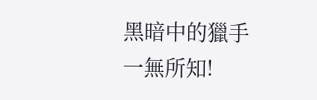黑暗中的獵手一無所知!